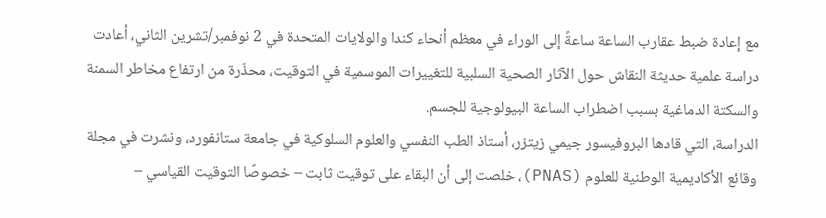مع إعادة ضبط عقارب الساعة ساعةً إلى الوراء في معظم أنحاء كندا والولايات المتحدة في 2 نوفمبر/تشرين الثاني، أعادت دراسة علمية حديثة النقاش حول الآثار الصحية السلبية للتغييرات الموسمية في التوقيت، محذّرة من ارتفاع مخاطر السمنة والسكتة الدماغية بسبب اضطراب الساعة البيولوجية للجسم.
الدراسة، التي قادها البروفيسور جيمي زيتزر، أستاذ الطب النفسي والعلوم السلوكية في جامعة ستانفورد، ونشرت في مجلة وقائع الأكاديمية الوطنية للعلوم (PNAS)، خلصت إلى أن البقاء على توقيت ثابت – خصوصًا التوقيت القياسي –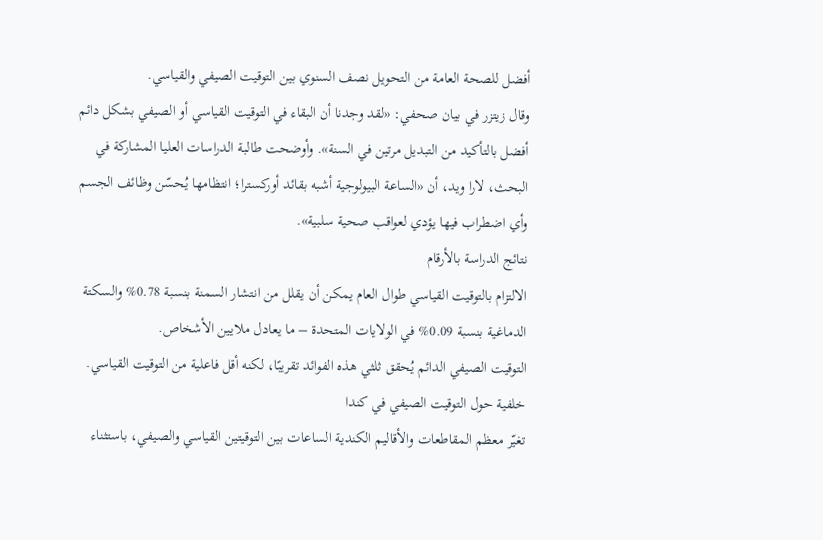أفضل للصحة العامة من التحويل نصف السنوي بين التوقيت الصيفي والقياسي.
وقال زيتزر في بيان صحفي: «لقد وجدنا أن البقاء في التوقيت القياسي أو الصيفي بشكل دائم أفضل بالتأكيد من التبديل مرتين في السنة». وأوضحت طالبة الدراسات العليا المشاركة في البحث، لارا ويد، أن «الساعة البيولوجية أشبه بقائد أوركسترا؛ انتظامها يُحسّن وظائف الجسم وأي اضطراب فيها يؤدي لعواقب صحية سلبية».
نتائج الدراسة بالأرقام
الالتزام بالتوقيت القياسي طوال العام يمكن أن يقلل من انتشار السمنة بنسبة 0.78% والسكتة الدماغية بنسبة 0.09% في الولايات المتحدة – ما يعادل ملايين الأشخاص.
التوقيت الصيفي الدائم يُحقق ثلثي هذه الفوائد تقريبًا، لكنه أقل فاعلية من التوقيت القياسي.
خلفية حول التوقيت الصيفي في كندا
تغيّر معظم المقاطعات والأقاليم الكندية الساعات بين التوقيتين القياسي والصيفي، باستثناء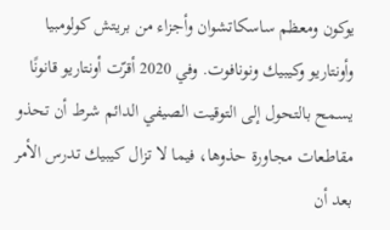يوكون ومعظم ساسكاتشوان وأجزاء من بريتش كولومبيا وأونتاريو وكيبيك ونونافوت. وفي 2020 أقرّت أونتاريو قانونًا يسمح بالتحول إلى التوقيت الصيفي الدائم شرط أن تحذو مقاطعات مجاورة حذوها، فيما لا تزال كيبيك تدرس الأمر بعد أن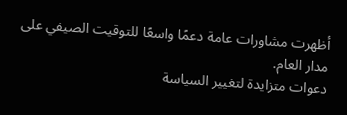أظهرت مشاورات عامة دعمًا واسعًا للتوقيت الصيفي على مدار العام.
دعوات متزايدة لتغيير السياسة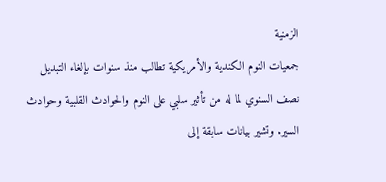الزمنية
جمعيات النوم الكندية والأمريكية تطالب منذ سنوات بإلغاء التبديل نصف السنوي لما له من تأثير سلبي على النوم والحوادث القلبية وحوادث السير. وتشير بيانات سابقة إلى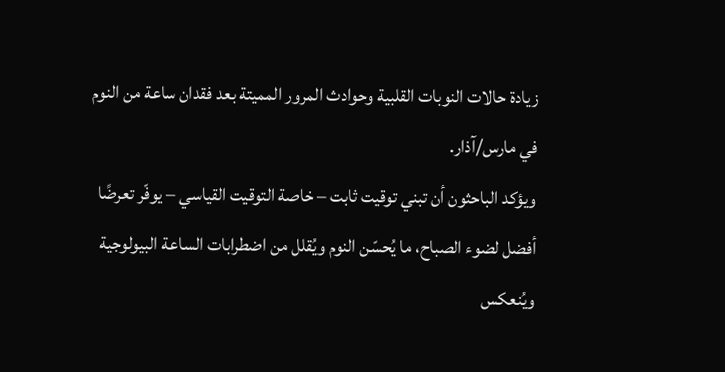زيادة حالات النوبات القلبية وحوادث المرور المميتة بعد فقدان ساعة من النوم في مارس/آذار.
ويؤكد الباحثون أن تبني توقيت ثابت – خاصة التوقيت القياسي – يوفّر تعرضًا أفضل لضوء الصباح، ما يُحسّن النوم ويُقلل من اضطرابات الساعة البيولوجية ويُنعكس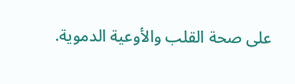على صحة القلب والأوعية الدموية.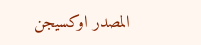المصدر اوكسيجن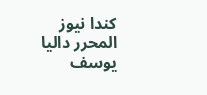كندا نيوز
المحرر داليا يوسف